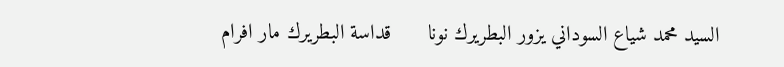السيد محمد شياع السوداني يزور البطريرك نونا      قداسة البطريرك مار افرام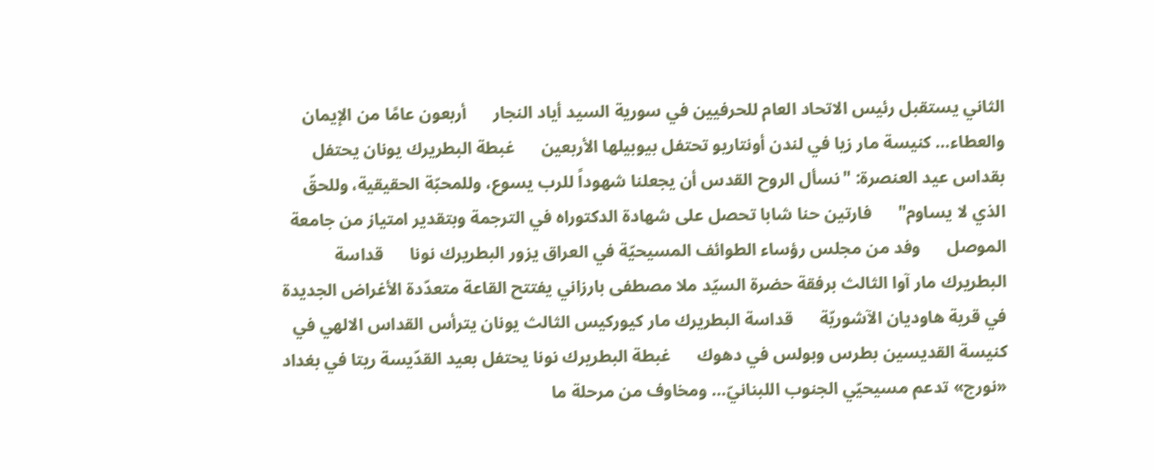الثاني يستقبل رئيس الاتحاد العام للحرفيين في سورية السيد أياد النجار      أربعون عامًا من الإيمان والعطاء… كنيسة مار زيا في لندن أونتاريو تحتفل بيوبيلها الأربعين      غبطة البطريرك يونان يحتفل بقداس عيد العنصرة: "نسأل الروح القدس أن يجعلنا شهوداً للرب يسوع، وللمحبّة الحقيقية، وللحقّ الذي لا يساوم"      فارتين حنا شابا تحصل على شهادة الدكتوراه في الترجمة وبتقدير امتياز من جامعة الموصل      وفد من مجلس رؤساء الطوائف المسيحيّة في العراق يزور البطريرك نونا      قداسة البطريرك مار آوا الثالث برفقة حضرة السيّد ملا مصطفى بارزاني يفتتح القاعة متعدّدة الأغراض الجديدة في قرية هاوديان الآشوريّة      قداسة البطريرك مار كيوركيس الثالث يونان يترأس القداس الالهي في كنيسة القديسين بطرس وبولس في دهوك      غبطة البطريرك نونا يحتفل بعيد القدّيسة ريتا في بغداد      «نورج» تدعم مسيحيّي الجنوب اللبنانيّ… ومخاوف من مرحلة ما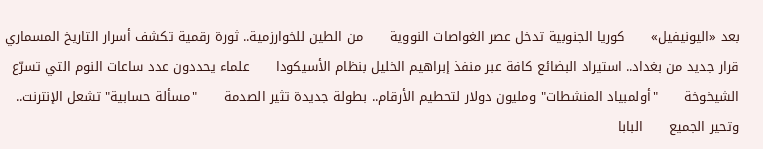بعد «اليونيفيل»      كوريا الجنوبية تدخل عصر الغواصات النووية      من الطين للخوارزمية.. ثورة رقمية تكشف أسرار التاريخ المسماري      قرار جديد من بغداد.. استيراد البضائع كافة عبر منفذ إبراهيم الخليل بنظام الأسيكودا      علماء يحددون عدد ساعات النوم التي تسرّع الشيخوخة      "أولمبياد المنشطات" ومليون دولار لتحطيم الأرقام.. بطولة جديدة تثير الصدمة      "مسألة حسابية" تشعل الإنترنت.. وتحير الجميع      البابا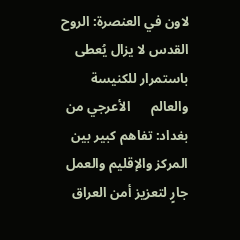لاون في العنصرة: الروح القدس لا يزال يُعطى باستمرار للكنيسة والعالم      الأعرجي من بغداد: تفاهم كبير بين المركز والإقليم والعمل جارٍ لتعزيز أمن العراق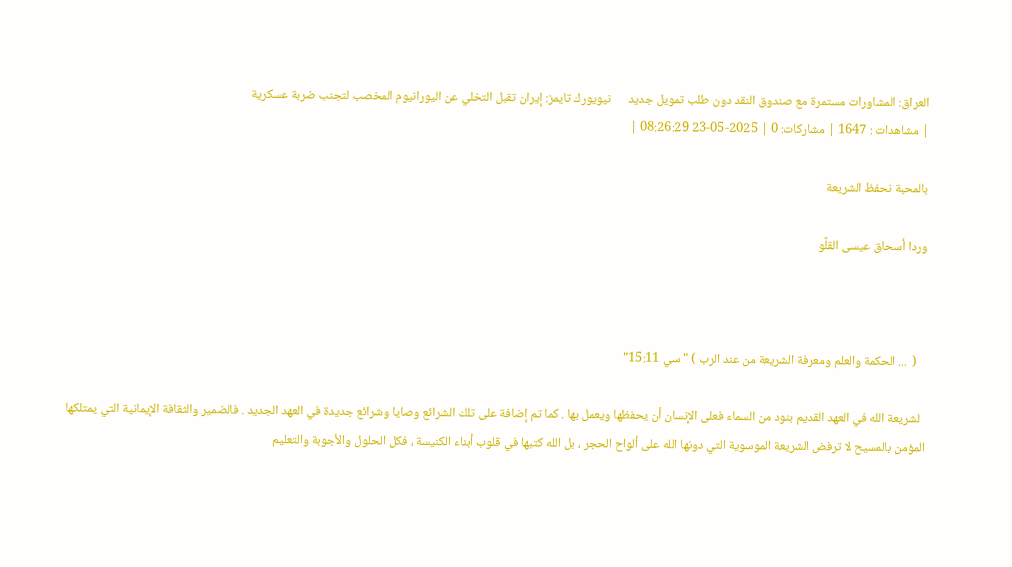العراق: المشاورات مستمرة مع صندوق النقد دون طلب تمويل جديد      نيويورك تايمز: إيران تقبل التخلي عن اليورانيوم المخصب لتجنب ضربة عسكرية
| مشاهدات : 1647 | مشاركات: 0 | 2025-05-23 08:26:29 |

بالمحبة نحفظ الشريعة

وردا أسحاق عيسى القلًو



   (  ... الحكمة والعلم ومعرفة الشريعة من عند الرب ) " سي 15:11"

  لشريعة الله في العهد القديم بنود من السماء فعلى الإنسان أن يحفظها ويعمل بها . كما تم إضافة على تلك الشرائع وصايا وشرائع جديدة في العهد الجديد . فالضمير والثقافة الإيمانية التي يمتلكها المؤمن بالمسيح لا ترفض الشريعة الموسوية التي دونها الله على ألواح الحجر ، بل الله كتبها في قلوب أبناء الكنيسة ، فكل الحلول والأجوبة والتعليم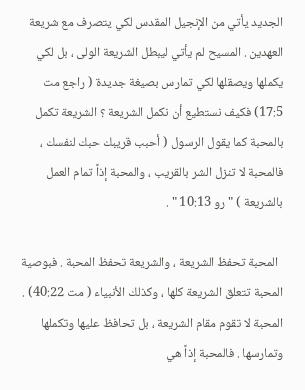الجديد يأتي من الإنجيل المقدس لكي يتصرف مع شريعة العهدين . المسيح لم يأتي ليبطل الشريعة الولى ، بل لكي يكملها ويصقلها لكي تمارس بصيغة جديدة ( راجع مت 17:5) فكيف نستطيع أن نكمل الشريعة ؟ الشريعة تكمل بالمحبة كما يقول الرسول ( أحبب قريبك حبك لنفسك ، فالمحبة لا تنزل الشر بالقريب ، والمحبة إذاً تمام العمل بالشريعة ) " رو 10:13 " .

  المحبة تحفظ الشريعة ، والشريعة تحفظ المحبة . فبوصية المحبة تتعلق الشريعة كلها ، وكذلك الأنبياء ( مت 40:22) . المحبة لا تقوم مقام الشريعة ، بل تحافظ عليها وتكملها وتمارسها . فالمحبة إذاً هي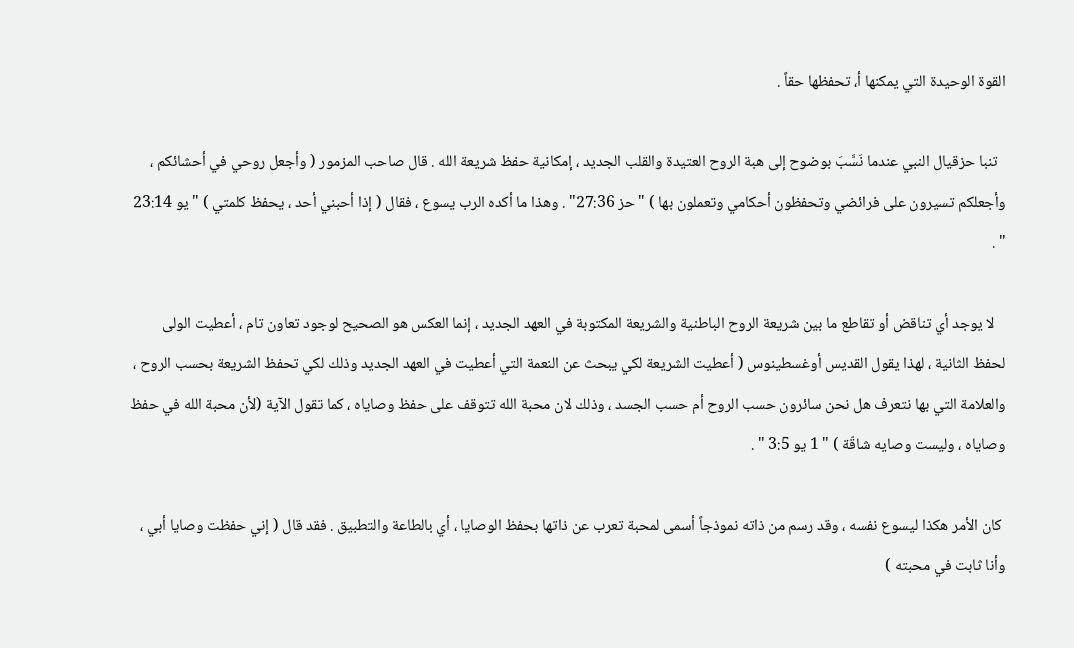القوة الوحيدة التي يمكنها أ، تحفظها حقاً .

  تنبا حزقيال النبي عندما نَسَّبَ بوضوح إلى هبة الروح العتيدة والقلب الجديد ، إمكانية حفظ شريعة الله . قال صاحب المزمور ( وأجعل روحي في أحشائكم ، وأجعلكم تسيرون على فرائضي وتحفظون أحكامي وتعملون بها ) " حز 27:36" . وهذا ما أكده الرب يسوع ، فقال ( إذا أحبني أحد ، يحفظ كلمتي ) " يو 23:14 " .

   لا يوجد أي تناقض أو تقاطع ما بين شريعة الروح الباطنية والشريعة المكتوبة في العهد الجديد ، إنما العكس هو الصحيح لوجود تعاون تام ، أعطيت الولى لحفظ الثانية ، لهذا يقول القديس أوغسطينوس ( أعطيت الشريعة لكي يبحث عن النعمة التي أعطيت في العهد الجديد وذلك لكي تحفظ الشريعة بحسب الروح ، والعلامة التي بها نتعرف هل نحن سائرون حسب الروح أم حسب الجسد ، وذلك لان محبة الله تتوقف على حفظ وصاياه ، كما تقول الآية (لأن محبة الله في حفظ وصاياه ، وليست وصايه شاقّة ) " 1 يو 3:5 " .

 كان الأمر هكذا ليسوع نفسه ، وقد رسم من ذاته نموذجاً أسمى لمحبة تعرب عن ذاتها بحفظ الوصايا ، أي بالطاعة والتطبيق . فقد قال ( إني حفظت وصايا أبي ، وأنا ثابت في محبته )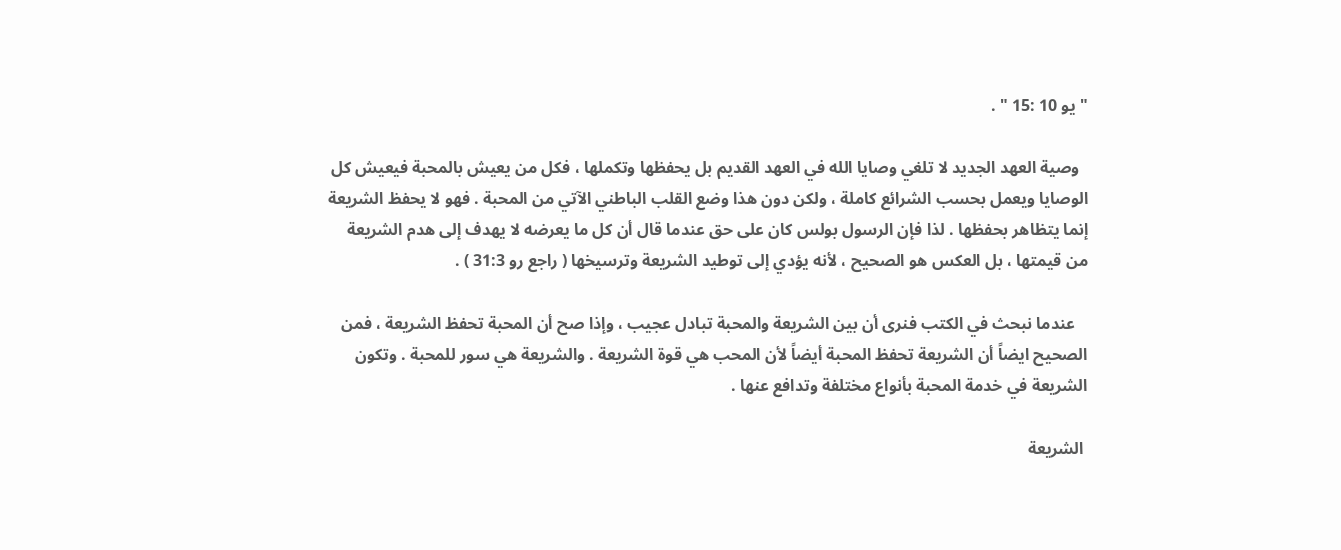" يو 10 :15 " .

  وصية العهد الجديد لا تلغي وصايا الله في العهد القديم بل يحفظها وتكملها ، فكل من يعيش بالمحبة فيعيش كل الوصايا ويعمل بحسب الشرائع كاملة ، ولكن دون هذا وضع القلب الباطني الآتي من المحبة . فهو لا يحفظ الشريعة إنما يتظاهر بحفظها . لذا فإن الرسول بولس كان على حق عندما قال أن كل ما يعرضه لا يهدف إلى هدم الشريعة من قيمتها ، بل العكس هو الصحيح ، لأنه يؤدي إلى توطيد الشريعة وترسيخها ( راجع رو 31:3 ) .

   عندما نبحث في الكتب فنرى أن بين الشريعة والمحبة تبادل عجيب ، وإذا صح أن المحبة تحفظ الشريعة ، فمن الصحيح ايضاً أن الشريعة تحفظ المحبة أيضاً لأن المحب هي قوة الشريعة . والشريعة هي سور للمحبة . وتكون الشريعة في خدمة المحبة بأنواع مختلفة وتدافع عنها .

 الشريعة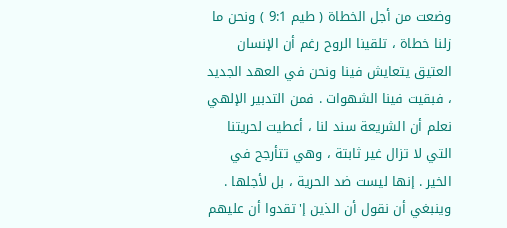وضعت من أجل الخطاة ( طيم 9:1 ) ونحن ما زلنا خطاة ، تلقينا الروح رغم أن الإنسان العتيق يتعايش فينا ونحن في العهد الجديد ، فبقيت فينا الشهوات . فمن التدبير الإلهي نعلم أن الشريعة سند لنا ، أعطيت لحريتنا التي لا تزال غير ثابتة ، وهي تتأرجح في الخير . إنها ليست ضد الحرية ، بل لأجلها . وينبغي أن نقول أن الذين إ'تقدوا أن عليهم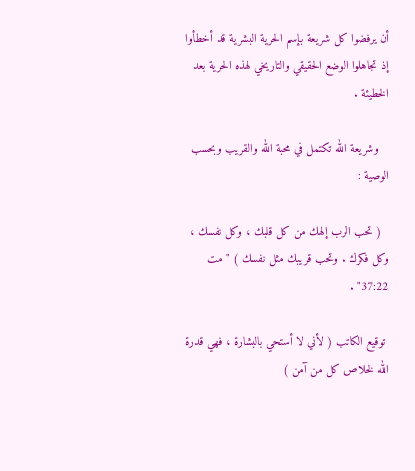أن يرفضوا كل شريعة بإسم الحرية البشرية قد أخطأوا إذ تجاهلوا الوضع الحقيقي والتاريخي لهذه الحرية بعد الخطيئة .

   وشريعة الله تكتمل في محبة الله والقريب وبحسب الوصية :

  ( تحب الرب إلهك من كل قلبك ، وكل نفسك ، وكل فكرك . وتحب قريبك مثل نفسك ) " مت 37:22" .

 توقيع الكاتب ( لأني لا أستحي بالبشارة ، فهي قدرة الله لخلاص كل من آمن )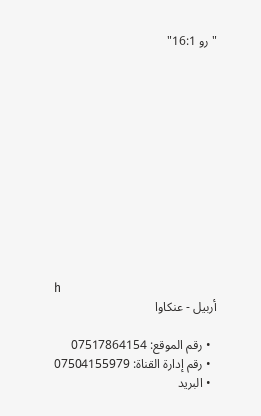" رو 16:1"












h
أربيل - عنكاوا

  • رقم الموقع: 07517864154
  • رقم إدارة القناة: 07504155979
  • البريد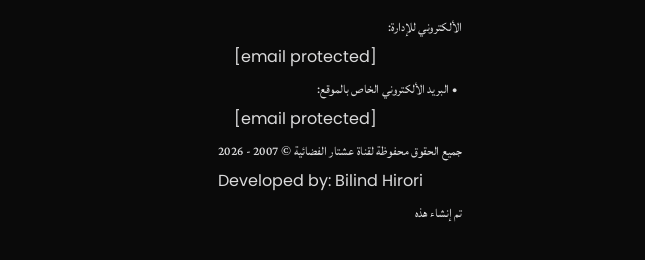الألكتروني للإدارة:
    [email protected]
  • البريد الألكتروني الخاص بالموقع:
    [email protected]
جميع الحقوق محفوظة لقناة عشتار الفضائية © 2007 - 2026
Developed by: Bilind Hirori
تم إنشاء هذه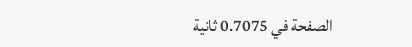الصفحة في 0.7075 ثانية